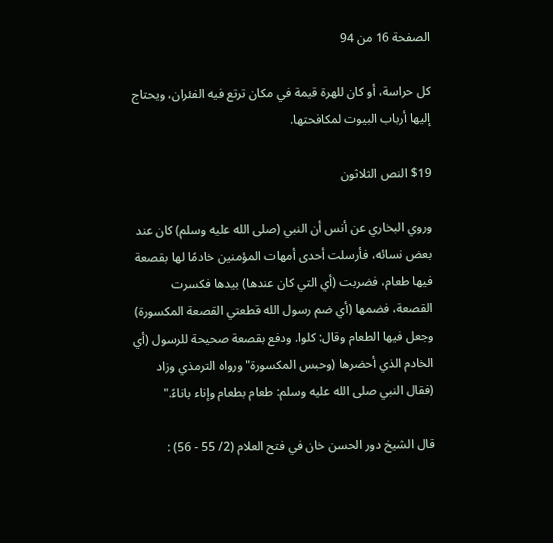الصفحة 16 من 94

كل حراسة، أو كان للهرة قيمة في مكان ترتع فيه الفئران، ويحتاج إليها أرباب البيوت لمكافحتها.

$19 النص الثلاثون

وروي البخاري عن أنس أن النبي (صلى الله عليه وسلم) كان عند بعض نسائه، فأرسلت أحدى أمهات المؤمنين خادمًا لها بقصعة فيها طعام، فضربت (أي التي كان عندها) بيدها فكسرت القصعة، فضمها (أي ضم رسول الله قطعتي القصعة المكسورة) وجعل فيها الطعام وقال: كلوا. ودفع بقصعة صحيحة للرسول (أي الخادم الذي أحضرها (وحبس المكسورة"ورواه الترمذي وزاد (فقال النبي صلى الله عليه وسلم: طعام بطعام وإناء باناءً."

قال الشيخ دور الحسن خان في فتح العلام (2/ 55 - 56) :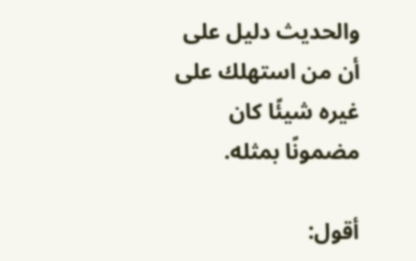والحديث دليل على أن من استهلك على غيره شيئًا كان مضمونًا بمثله.

أقول: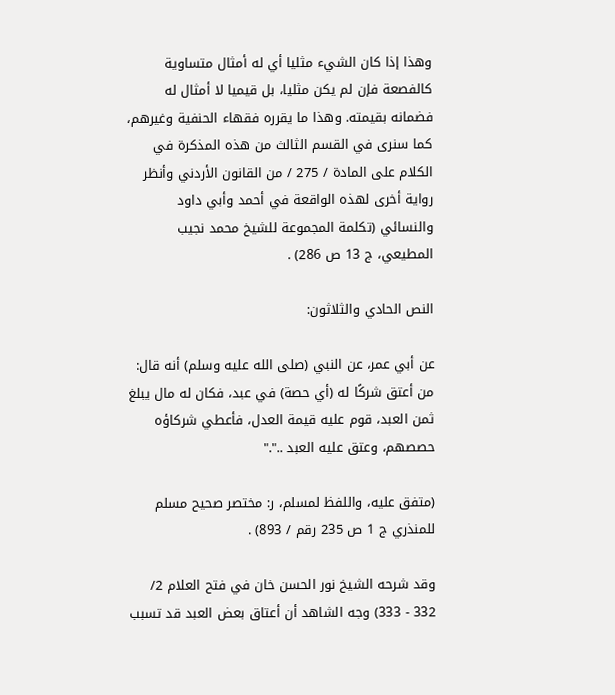وهذا إذا كان الشيء مثليا أي له أمثال متساوية كالفصعة فإن لم يكن مثليا، بل قيميا لا أمثال له فضمانه بقيمته. وهذا ما يقرره فقهاء الحنفية وغيرهم، كما سنرى في القسم الثالث من هذه المذكرة في الكلام على المادة / 275 / من القانون الأردني وأنظر رواية أخرى لهذه الواقعة في أحمد وأبي داود والنسائي (تكلمة المجموعة للشيخ محمد نجيب المطيعي، ج 13 ص 286) .

النص الحادي والثلاثون:

عن أبي عمر، عن النبي (صلى الله عليه وسلم) أنه قال: من أعتق شركًا له (أي حصة) في عبد، فكان له مال يبلغ ثمن العبد، قوم عليه قيمة العدل، فأعطي شركاؤه حصصهم، وعتق عليه العبد .."."

(متفق عليه، واللفظ لمسلم، ر: مختصر صحيح مسلم للمنذري ج 1 ص 235 رقم / 893) .

وقد شرحه الشيخ نور الحسن خان في فتح العلام 2/ 332 - 333) وجه الشاهد أن أعتاق بعض العبد قد تسبب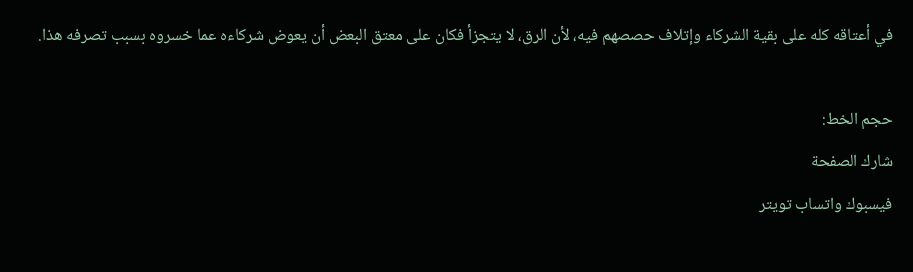في أعتاقه كله على بقية الشركاء وإتلاف حصصهم فيه، لأن الرق، لا يتجزأ فكان على معتق البعض أن يعوض شركاءه عما خسروه بسبب تصرفه هذا.

حجم الخط:
شارك الصفحة
فيسبوك واتساب تويتر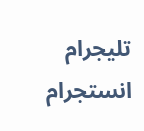تليجرام انستجرام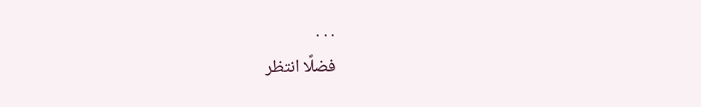. . .
فضلًا انتظر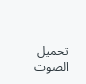تحميل الصوت